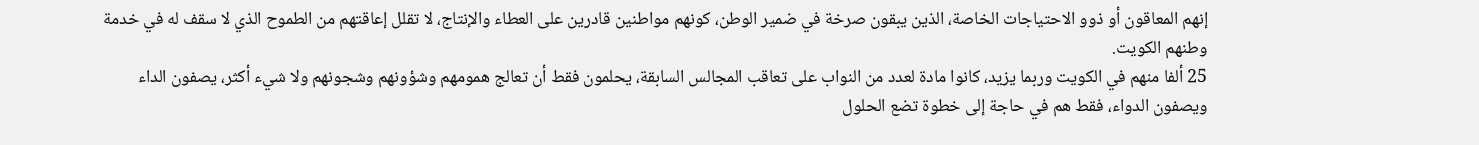إنهم المعاقون أو ذوو الاحتياجات الخاصة، الذين يبقون صرخة في ضمير الوطن، كونهم مواطنين قادرين على العطاء والإنتاج، لا تقلل إعاقتهم من الطموح الذي لا سقف له في خدمة وطنهم الكويت.
25 ألفا منهم في الكويت وربما يزيد، كانوا مادة لعدد من النواب على تعاقب المجالس السابقة، يحلمون فقط أن تعالج همومهم وشؤونهم وشجونهم ولا شيء أكثر، يصفون الداء ويصفون الدواء، فقط هم في حاجة إلى خطوة تضع الحلول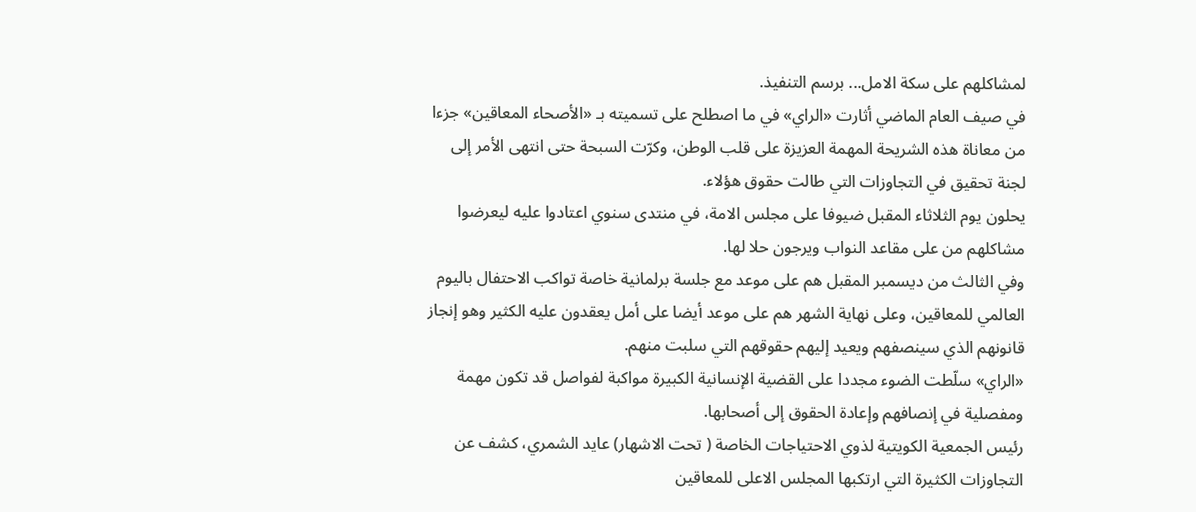لمشاكلهم على سكة الامل... برسم التنفيذ.
في صيف العام الماضي أثارت «الراي» في ما اصطلح على تسميته بـ «الأصحاء المعاقين» جزءا من معاناة هذه الشريحة المهمة العزيزة على قلب الوطن، وكرّت السبحة حتى انتهى الأمر إلى لجنة تحقيق في التجاوزات التي طالت حقوق هؤلاء.
يحلون يوم الثلاثاء المقبل ضيوفا على مجلس الامة، في منتدى سنوي اعتادوا عليه ليعرضوا مشاكلهم من على مقاعد النواب ويرجون حلا لها.
وفي الثالث من ديسمبر المقبل هم على موعد مع جلسة برلمانية خاصة تواكب الاحتفال باليوم العالمي للمعاقين، وعلى نهاية الشهر هم على موعد أيضا على أمل يعقدون عليه الكثير وهو إنجاز قانونهم الذي سينصفهم ويعيد إليهم حقوقهم التي سلبت منهم.
«الراي» سلّطت الضوء مجددا على القضية الإنسانية الكبيرة مواكبة لفواصل قد تكون مهمة ومفصلية في إنصافهم وإعادة الحقوق إلى أصحابها.
رئيس الجمعية الكويتية لذوي الاحتياجات الخاصة ( تحت الاشهار) عايد الشمري، كشف عن التجاوزات الكثيرة التي ارتكبها المجلس الاعلى للمعاقين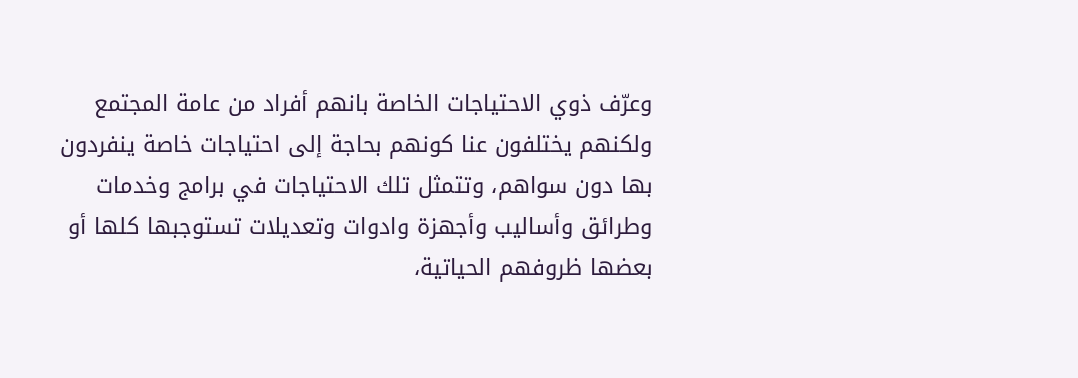وعرّف ذوي الاحتياجات الخاصة بانهم أفراد من عامة المجتمع ولكنهم يختلفون عنا كونهم بحاجة إلى احتياجات خاصة ينفردون بها دون سواهم، وتتمثل تلك الاحتياجات في برامج وخدمات وطرائق وأساليب وأجهزة وادوات وتعديلات تستوجبها كلها أو بعضها ظروفهم الحياتية،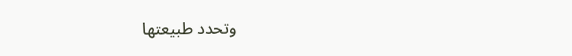وتحدد طبيعتها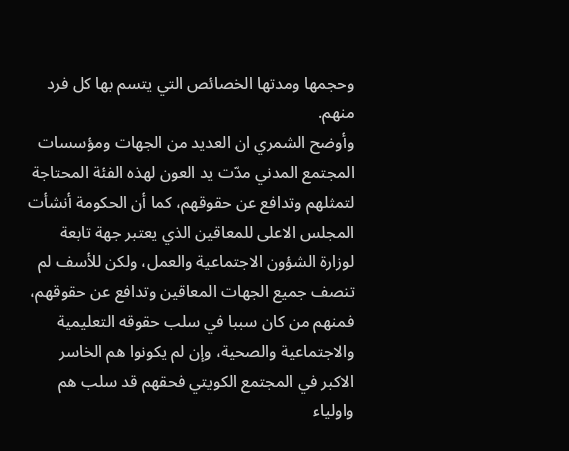وحجمها ومدتها الخصائص التي يتسم بها كل فرد منهم.
وأوضح الشمري ان العديد من الجهات ومؤسسات المجتمع المدني مدّت يد العون لهذه الفئة المحتاجة لتمثلهم وتدافع عن حقوقهم، كما أن الحكومة أنشأت المجلس الاعلى للمعاقين الذي يعتبر جهة تابعة لوزارة الشؤون الاجتماعية والعمل، ولكن للأسف لم تنصف جميع الجهات المعاقين وتدافع عن حقوقهم، فمنهم من كان سببا في سلب حقوقه التعليمية والاجتماعية والصحية، وإن لم يكونوا هم الخاسر الاكبر في المجتمع الكويتي فحقهم قد سلب هم واولياء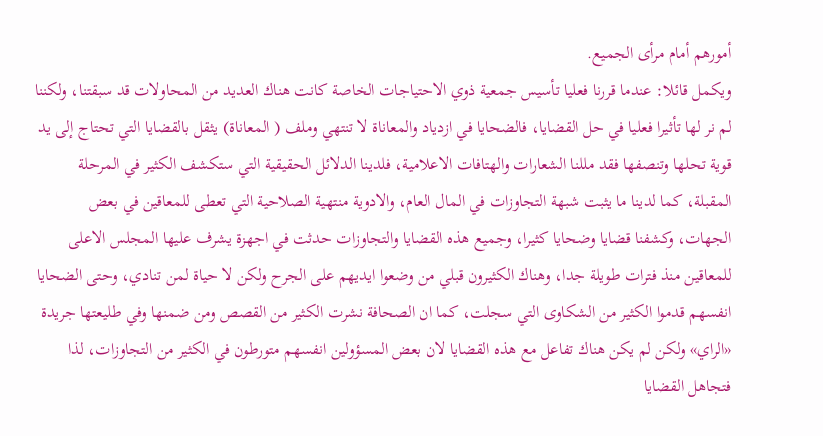أمورهم أمام مرأى الجميع.
ويكمل قائلا: عندما قررنا فعليا تأسيس جمعية ذوي الاحتياجات الخاصة كانت هناك العديد من المحاولات قد سبقتنا، ولكننا لم نر لها تأثيرا فعليا في حل القضايا، فالضحايا في ازدياد والمعاناة لا تنتهي وملف ( المعاناة) يثقل بالقضايا التي تحتاج إلى يد قوية تحلها وتنصفها فقد مللنا الشعارات والهتافات الاعلامية، فلدينا الدلائل الحقيقية التي ستكشف الكثير في المرحلة المقبلة، كما لدينا ما يثبت شبهة التجاوزات في المال العام، والادوية منتهية الصلاحية التي تعطى للمعاقين في بعض الجهات، وكشفنا قضايا وضحايا كثيرا، وجميع هذه القضايا والتجاوزات حدثت في اجهزة يشرف عليها المجلس الاعلى للمعاقين منذ فترات طويلة جدا، وهناك الكثيرون قبلي من وضعوا ايديهم على الجرح ولكن لا حياة لمن تنادي، وحتى الضحايا انفسهم قدموا الكثير من الشكاوى التي سجلت، كما ان الصحافة نشرت الكثير من القصص ومن ضمنها وفي طليعتها جريدة «الراي» ولكن لم يكن هناك تفاعل مع هذه القضايا لان بعض المسؤولين انفسهم متورطون في الكثير من التجاوزات، لذا فتجاهل القضايا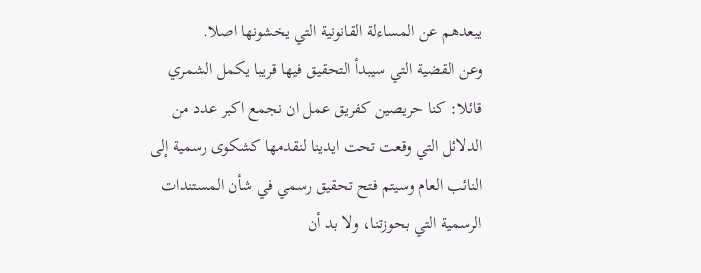يبعدهم عن المساءلة القانونية التي يخشونها اصلا.
وعن القضية التي سيبدأ التحقيق فيها قريبا يكمل الشمري قائلا: كنا حريصين كفريق عمل ان نجمع اكبر عدد من الدلائل التي وقعت تحت ايدينا لنقدمها كشكوى رسمية إلى النائب العام وسيتم فتح تحقيق رسمي في شأن المستندات الرسمية التي بحوزتنا، ولا بد أن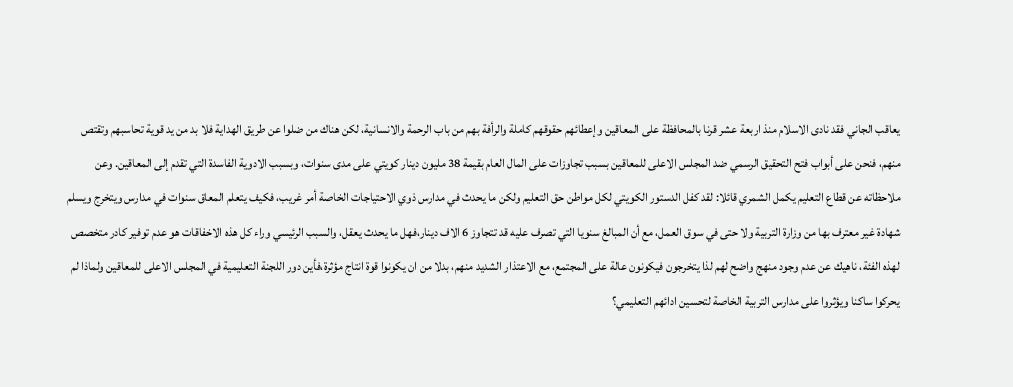يعاقب الجاني فقد نادى الاسلام منذ اربعة عشر قرنا بالمحافظة على المعاقين وإعطائهم حقوقهم كاملة والرأفة بهم من باب الرحمة والانسانية، لكن هناك من ضلوا عن طريق الهداية فلا بد من يد قوية تحاسبهم وتقتص منهم، فنحن على أبواب فتح التحقيق الرسمي ضد المجلس الاعلى للمعاقين بسبب تجاوزات على المال العام بقيمة 38 مليون دينار كويتي على مدى سنوات، وبسبب الادوية الفاسدة التي تقدم إلى المعاقين. وعن ملاحظاته عن قطاع التعليم يكمل الشمري قائلا: لقد كفل الدستور الكويتي لكل مواطن حق التعليم ولكن ما يحدث في مدارس ذوي الاحتياجات الخاصة أمر غريب، فكيف يتعلم المعاق سنوات في مدارس ويتخرج ويسلم شهادة غير معترف بها من وزارة التربية ولا حتى في سوق العمل، مع أن المبالغ سنويا التي تصرف عليه قد تتجاوز 6 الاف دينار،فهل ما يحدث يعقل، والسبب الرئيسي وراء كل هذه الاخفاقات هو عدم توفير كادر متخصص لهذه الفئة، ناهيك عن عدم وجود منهج واضح لهم لذا يتخرجون فيكونون عالة على المجتمع، مع الاعتذار الشديد منهم، بدلا من ان يكونوا قوة انتاج مؤثرة،فأين دور اللجنة التعليمية في المجلس الاعلى للمعاقين ولماذا لم يحركوا ساكنا ويؤثروا على مدارس التربية الخاصة لتحسين ادائهم التعليمي؟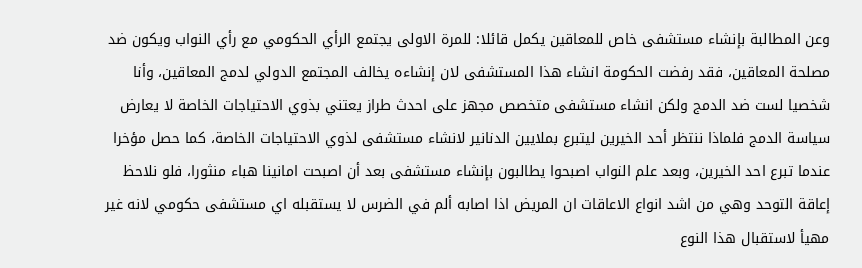وعن المطالبة بإنشاء مستشفى خاص للمعاقين يكمل قائلا: للمرة الاولى يجتمع الرأي الحكومي مع رأي النواب ويكون ضد مصلحة المعاقين، فقد رفضت الحكومة انشاء هذا المستشفى لان إنشاءه يخالف المجتمع الدولي لدمج المعاقين، وأنا شخصيا لست ضد الدمج ولكن انشاء مستشفى متخصص مجهز على احدث طراز يعتني بذوي الاحتياجات الخاصة لا يعارض سياسة الدمج فلماذا ننتظر أحد الخيرين ليتبرع بملايين الدنانير لانشاء مستشفى لذوي الاحتياجات الخاصة، كما حصل مؤخرا عندما تبرع احد الخيرين، وبعد علم النواب اصبحوا يطالبون بإنشاء مستشفى بعد أن اصبحت امانينا هباء منثورا، فلو نلاحظ إعاقة التوحد وهي من اشد انواع الاعاقات ان المريض اذا اصابه ألم في الضرس لا يستقبله اي مستشفى حكومي لانه غير مهيأ لاستقبال هذا النوع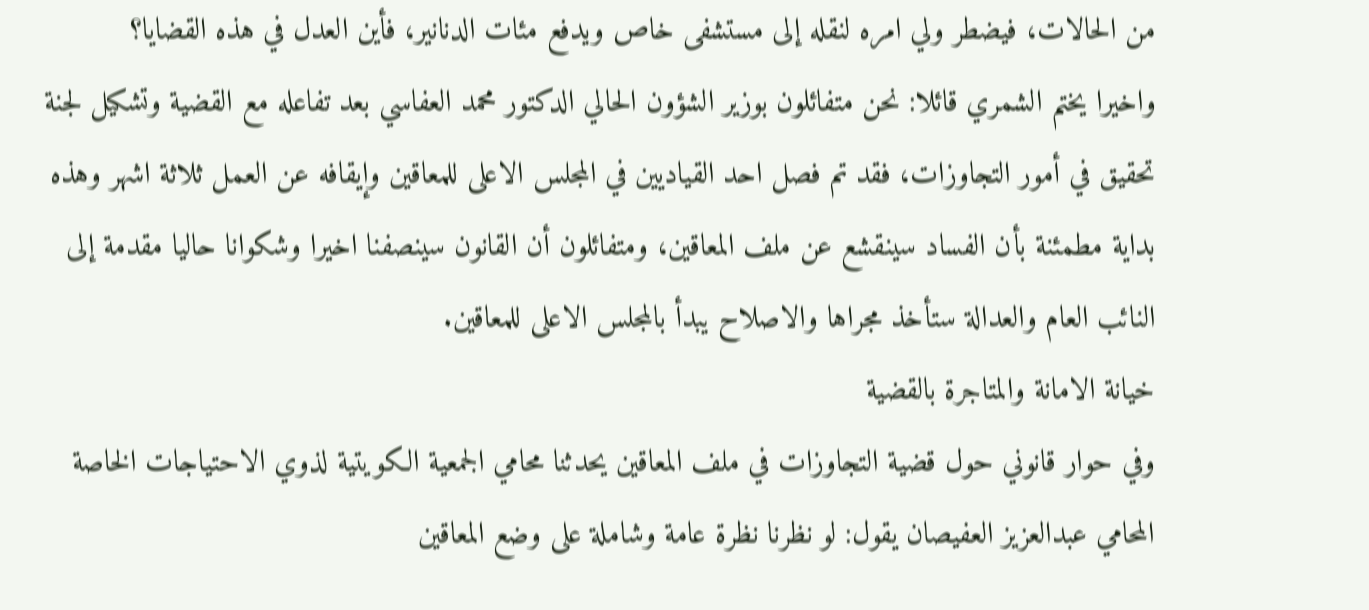من الحالات، فيضطر ولي امره لنقله إلى مستشفى خاص ويدفع مئات الدنانير، فأين العدل في هذه القضايا؟
واخيرا يختم الشمري قائلا: نحن متفائلون بوزير الشؤون الحالي الدكتور محمد العفاسي بعد تفاعله مع القضية وتشكيل لجنة تحقيق في أمور التجاوزات، فقد تم فصل احد القياديين في المجلس الاعلى للمعاقين وإيقافه عن العمل ثلاثة اشهر وهذه بداية مطمئنة بأن الفساد سينقشع عن ملف المعاقين، ومتفائلون أن القانون سينصفنا اخيرا وشكوانا حاليا مقدمة إلى النائب العام والعدالة ستأخذ مجراها والاصلاح يبدأ بالمجلس الاعلى للمعاقين.
خيانة الامانة والمتاجرة بالقضية
وفي حوار قانوني حول قضية التجاوزات في ملف المعاقين يحدثنا محامي الجمعية الكويتية لذوي الاحتياجات الخاصة المحامي عبدالعزيز العفيصان يقول: لو نظرنا نظرة عامة وشاملة على وضع المعاقين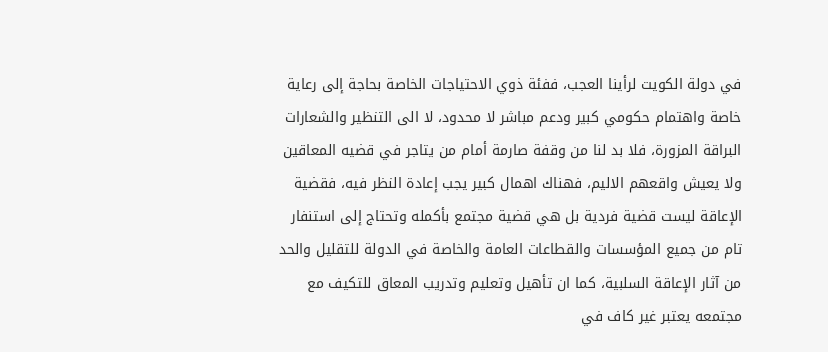في دولة الكويت لرأينا العجب، ففئة ذوي الاحتياجات الخاصة بحاجة إلى رعاية خاصة واهتمام حكومي كبير ودعم مباشر لا محدود، لا الى التنظير والشعارات البراقة المزورة، فلا بد لنا من وقفة صارمة أمام من يتاجر في قضيه المعاقين ولا يعيش واقعهم الاليم، فهناك اهمال كبير يجب إعادة النظر فيه، فقضية الإعاقة ليست قضية فردية بل هي قضية مجتمع بأكمله وتحتاج إلى استنفار تام من جميع المؤسسات والقطاعات العامة والخاصة في الدولة للتقليل والحد من آثار الإعاقة السلبية، كما ان تأهيل وتعليم وتدريب المعاق للتكيف مع مجتمعه يعتبر غير كاف في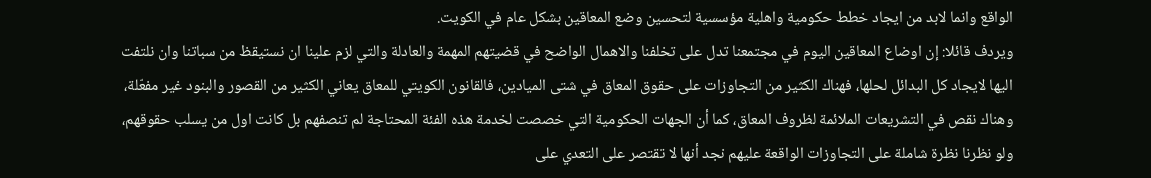الواقع وانما لابد من ايجاد خطط حكومية واهلية مؤسسية لتحسين وضع المعاقين بشكل عام في الكويت.
ويردف قائلا: إن اوضاع المعاقين اليوم في مجتمعنا تدل على تخلفنا والاهمال الواضح في قضيتهم المهمة والعادلة والتي لزم علينا ان نستيقظ من سباتنا وان نلتفت اليها لايجاد كل البدائل لحلها، فهناك الكثير من التجاوزات على حقوق المعاق في شتى الميادين، فالقانون الكويتي للمعاق يعاني الكثير من القصور والبنود غير مفعّلة، وهناك نقص في التشريعات الملائمة لظروف المعاق، كما أن الجهات الحكومية التي خصصت لخدمة هذه الفئة المحتاجة لم تنصفهم بل كانت اول من يسلب حقوقهم، ولو نظرنا نظرة شاملة على التجاوزات الواقعة عليهم نجد أنها لا تقتصر على التعدي على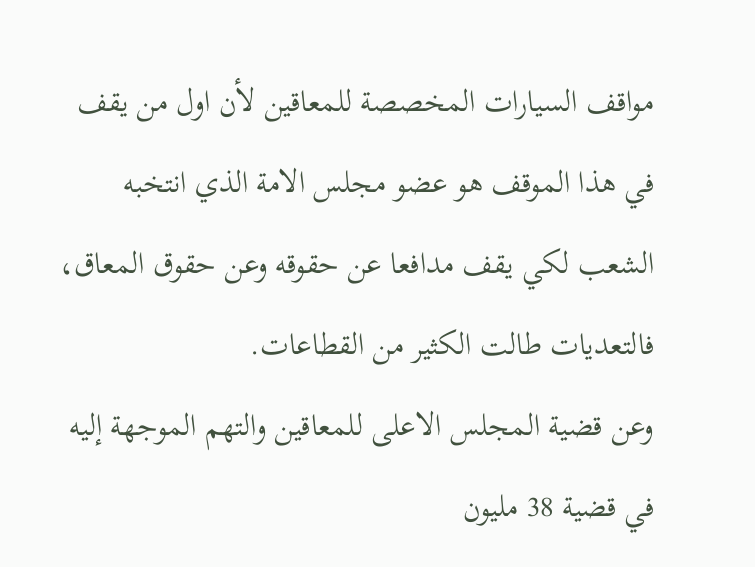مواقف السيارات المخصصة للمعاقين لأن اول من يقف في هذا الموقف هو عضو مجلس الامة الذي انتخبه الشعب لكي يقف مدافعا عن حقوقه وعن حقوق المعاق، فالتعديات طالت الكثير من القطاعات.
وعن قضية المجلس الاعلى للمعاقين والتهم الموجهة إليه في قضية 38 مليون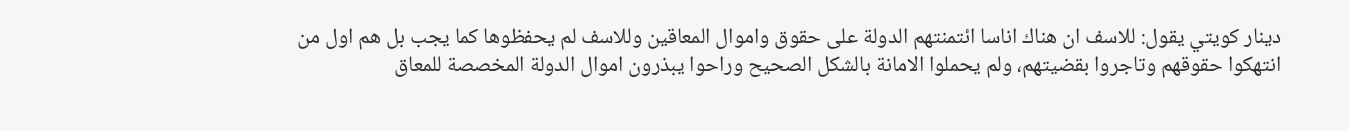دينار كويتي يقول: للاسف ان هناك اناسا ائتمنتهم الدولة على حقوق واموال المعاقين وللاسف لم يحفظوها كما يجب بل هم اول من انتهكوا حقوقهم وتاجروا بقضيتهم، ولم يحملوا الامانة بالشكل الصحيح وراحوا يبذرون اموال الدولة المخصصة للمعاق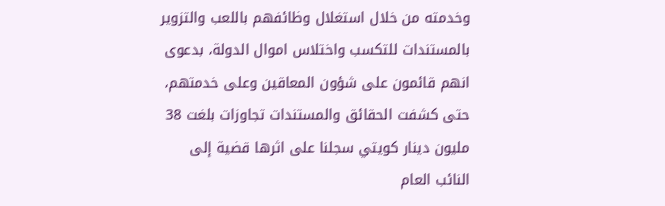وخدمته من خلال استغلال وظائفهم باللعب والتزوير بالمستندات للتكسب واختلاس اموال الدولة، بدعوى انهم قائمون على شؤون المعاقين وعلى خدمتهم، حتى كشفت الحقائق والمستندات تجاوزات بلغت 38 مليون دينار كويتي سجلنا على اثرها قضية إلى النائب العام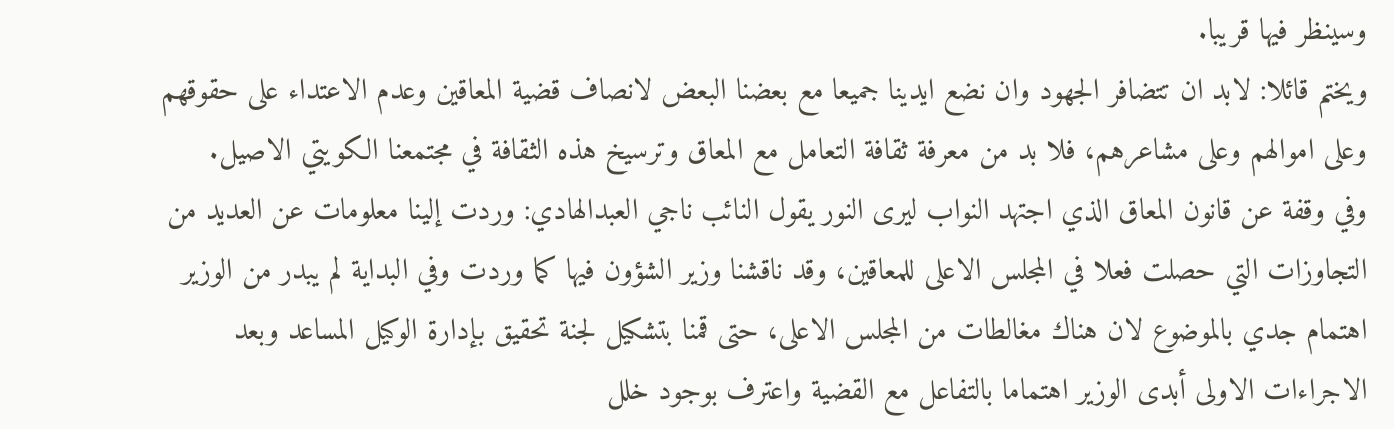وسينظر فيها قريبا.
ويختم قائلا: لابد ان تتضافر الجهود وان نضع ايدينا جميعا مع بعضنا البعض لانصاف قضية المعاقين وعدم الاعتداء على حقوقهم وعلى اموالهم وعلى مشاعرهم، فلا بد من معرفة ثقافة التعامل مع المعاق وترسيخ هذه الثقافة في مجتمعنا الكويتي الاصيل.
وفي وقفة عن قانون المعاق الذي اجتهد النواب ليرى النور يقول النائب ناجي العبدالهادي: وردت إلينا معلومات عن العديد من التجاوزات التي حصلت فعلا في المجلس الاعلى للمعاقين، وقد ناقشنا وزير الشؤون فيها كما وردت وفي البداية لم يبدر من الوزير اهتمام جدي بالموضوع لان هناك مغالطات من المجلس الاعلى، حتى قمنا بتشكيل لجنة تحقيق بإدارة الوكيل المساعد وبعد الاجراءات الاولى أبدى الوزير اهتماما بالتفاعل مع القضية واعترف بوجود خلل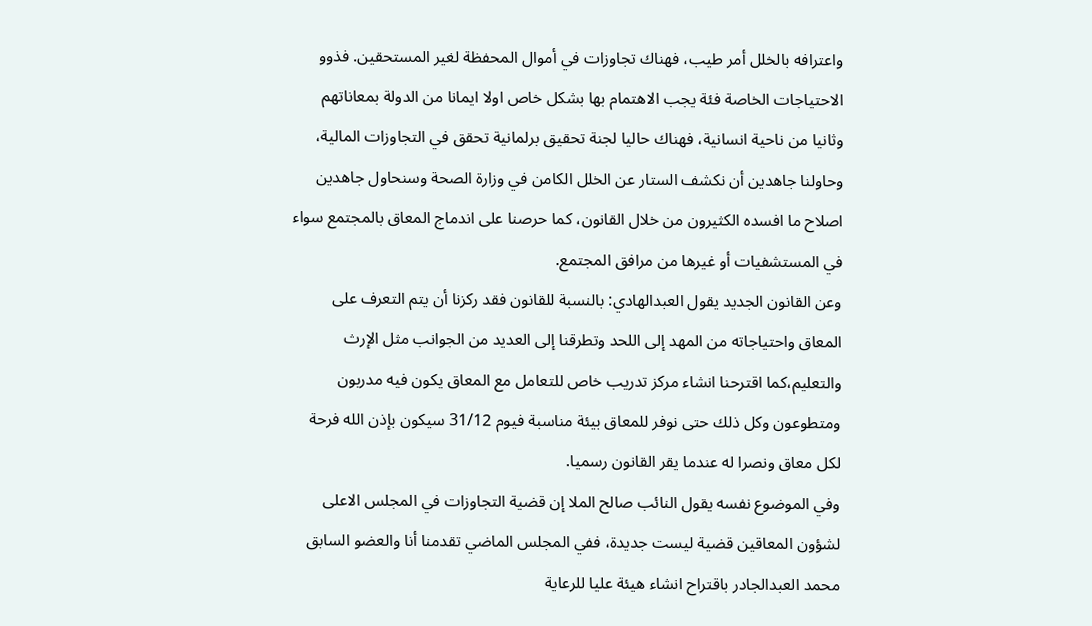واعترافه بالخلل أمر طيب، فهناك تجاوزات في أموال المحفظة لغير المستحقين. فذوو الاحتياجات الخاصة فئة يجب الاهتمام بها بشكل خاص اولا ايمانا من الدولة بمعاناتهم وثانيا من ناحية انسانية، فهناك حاليا لجنة تحقيق برلمانية تحقق في التجاوزات المالية، وحاولنا جاهدين أن نكشف الستار عن الخلل الكامن في وزارة الصحة وسنحاول جاهدين اصلاح ما افسده الكثيرون من خلال القانون، كما حرصنا على اندماج المعاق بالمجتمع سواء في المستشفيات أو غيرها من مرافق المجتمع.
وعن القانون الجديد يقول العبدالهادي: بالنسبة للقانون فقد ركزنا أن يتم التعرف على المعاق واحتياجاته من المهد إلى اللحد وتطرقنا إلى العديد من الجوانب مثل الإرث والتعليم،كما اقترحنا انشاء مركز تدريب خاص للتعامل مع المعاق يكون فيه مدربون ومتطوعون وكل ذلك حتى نوفر للمعاق بيئة مناسبة فيوم 31/12 سيكون بإذن الله فرحة لكل معاق ونصرا له عندما يقر القانون رسميا.
وفي الموضوع نفسه يقول النائب صالح الملا إن قضية التجاوزات في المجلس الاعلى لشؤون المعاقين قضية ليست جديدة، ففي المجلس الماضي تقدمنا أنا والعضو السابق محمد العبدالجادر باقتراح انشاء هيئة عليا للرعاية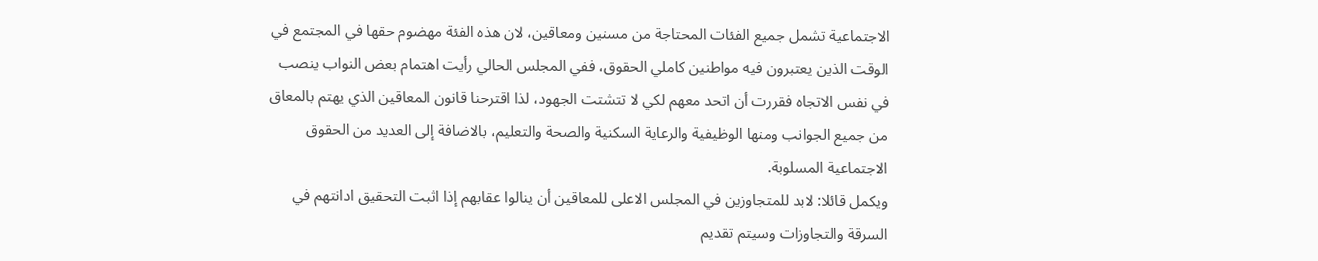الاجتماعية تشمل جميع الفئات المحتاجة من مسنين ومعاقين، لان هذه الفئة مهضوم حقها في المجتمع في الوقت الذين يعتبرون فيه مواطنين كاملي الحقوق، ففي المجلس الحالي رأيت اهتمام بعض النواب ينصب في نفس الاتجاه فقررت أن اتحد معهم لكي لا تتشتت الجهود، لذا اقترحنا قانون المعاقين الذي يهتم بالمعاق من جميع الجوانب ومنها الوظيفية والرعاية السكنية والصحة والتعليم، بالاضافة إلى العديد من الحقوق الاجتماعية المسلوبة.
ويكمل قائلا: لابد للمتجاوزين في المجلس الاعلى للمعاقين أن ينالوا عقابهم إذا اثبت التحقيق ادانتهم في السرقة والتجاوزات وسيتم تقديم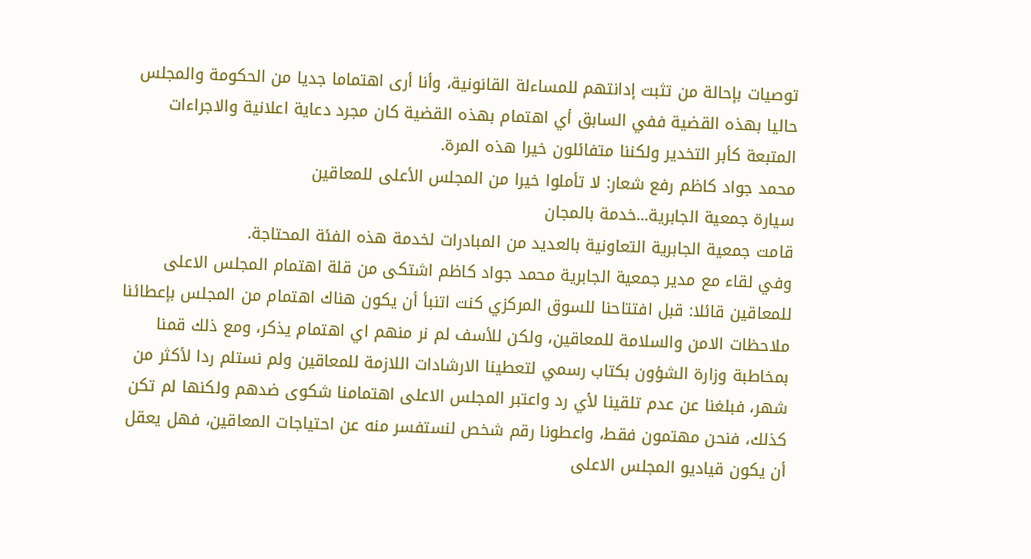توصيات بإحالة من تثبت إدانتهم للمساءلة القانونية، وأنا أرى اهتماما جديا من الحكومة والمجلس حاليا بهذه القضية ففي السابق أي اهتمام بهذه القضية كان مجرد دعاية اعلانية والاجراءات المتبعة كأبر التخدير ولكننا متفائلون خيرا هذه المرة.
محمد جواد كاظم رفع شعار: لا تأملوا خيرا من المجلس الأعلى للمعاقين
سيارة جمعية الجابرية...خدمة بالمجان
قامت جمعية الجابرية التعاونية بالعديد من المبادرات لخدمة هذه الفئة المحتاجة.
وفي لقاء مع مدير جمعية الجابرية محمد جواد كاظم اشتكى من قلة اهتمام المجلس الاعلى للمعاقين قائلا: قبل افتتاحنا للسوق المركزي كنت اتنبأ أن يكون هناك اهتمام من المجلس بإعطائنا ملاحظات الامن والسلامة للمعاقين، ولكن للأسف لم نر منهم اي اهتمام يذكر، ومع ذلك قمنا بمخاطبة وزارة الشؤون بكتاب رسمي لتعطينا الارشادات اللازمة للمعاقين ولم نستلم ردا لأكثر من شهر، فبلغنا عن عدم تلقينا لأي رد واعتبر المجلس الاعلى اهتمامنا شكوى ضدهم ولكنها لم تكن كذلك، فنحن مهتمون فقط، واعطونا رقم شخص لنستفسر منه عن احتياجات المعاقين، فهل يعقل أن يكون قياديو المجلس الاعلى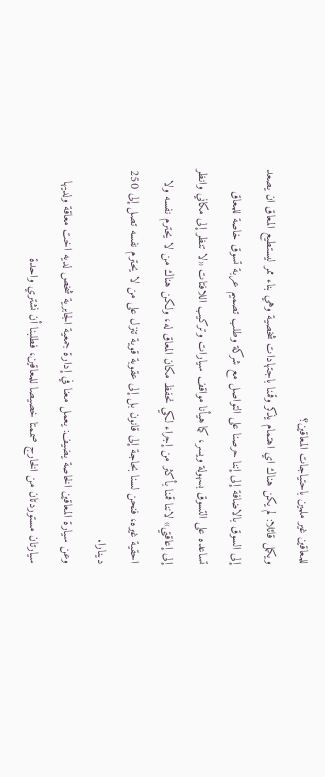للمعاقين غير ملمين باحتياجات المعاقين؟
ويكمل قائلا: لم يكن هناك اي اهتمام يذكر وقمنا باجتهادات شخصية وهي بناء ممر ليستطيع المعاق ان يصعد إلى السوق بالاضافة إلى إننا حرصنا على التواصل مع شركة وطلب تصميم عربة تسوق خاصة للمعاق تساعده على التسوق بسهولة ويسر، كما هيأنا مواقف سيارات وتركيب اللافتات «لا تنظر إلى مكاني وانظر إلى إعاقتي» لاننا قمنا بأكثر من إجراء لكي نحفظ مكان المعاق له، ولكن هناك من لا يحترم نفسه ولا احقية غيره، فنحن لسنا بحاجة إلى قانون بل إلى عقوبة قوية تنزل على من لا يحترم نفسه تصل إلى 250 دينارا.
وعن سيارة المعاقين الخاصة يضيف: يعمل معنا في إدارة جمعية الجابرية شخص لديه اخت معاقة ولديها سيارتان مستوردتان من الخارج صممتا خصيصا للمعاقين، فطلبنا أن نشتري واحدة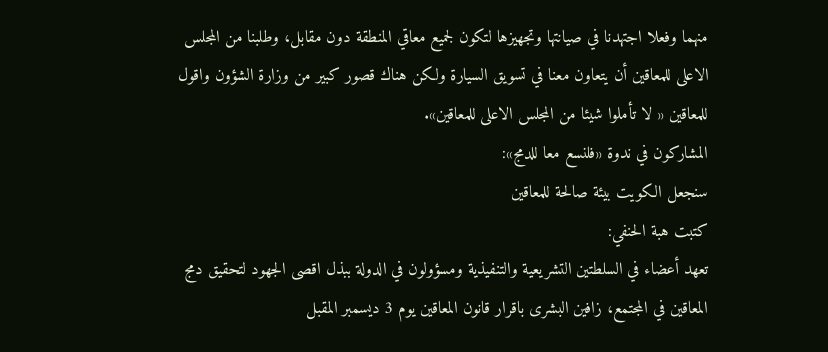منهما وفعلا اجتهدنا في صيانتها وتجهيزها لتكون لجميع معاقي المنطقة دون مقابل، وطلبنا من المجلس الاعلى للمعاقين أن يتعاون معنا في تسويق السيارة ولكن هناك قصور كبير من وزارة الشؤون واقول للمعاقين « لا تأملوا شيئا من المجلس الاعلى للمعاقين».
المشاركون في ندوة «فلنسع معا للدمج»:
سنجعل الكويت بيئة صالحة للمعاقين
كتبت هبة الحنفي:
تعهد أعضاء في السلطتين التشريعية والتنفيذية ومسؤولون في الدولة ببذل اقصى الجهود لتحقيق دمج المعاقين في المجتمع، زافين البشرى باقرار قانون المعاقين يوم 3 ديسمبر المقبل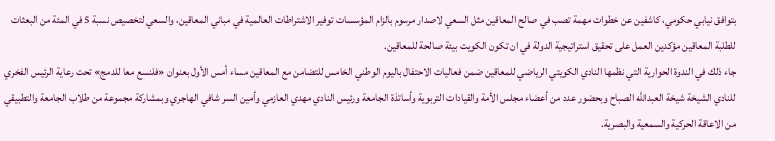بتوافق نيابي حكومي، كاشفين عن خطوات مهمة تصب في صالح المعاقين مثل السعي لاصدار مرسوم بالزام المؤسسات توفير الاشتراطات العالمية في مباني المعاقين، والسعي لتخصيص نسبة 5 في المئة من البعثات للطلبة المعاقين مؤكدين العمل على تحقيق استراتيجية الدولة في ان تكون الكويت بيئة صالحة للمعاقين.
جاء ذلك في الندوة الحوارية التي نظمها النادي الكويتي الرياضي للمعاقين ضمن فعاليات الاحتفال باليوم الوطني الخامس للتضامن مع المعاقين مساء أمس الأول بعنوان «فلنسع معا للدمج» تحت رعاية الرئيس الفخري للنادي الشيخة شيخة العبدالله الصباح وبحضور عدد من أعضاء مجلس الأمة والقيادات التربوية وأساتذة الجامعة ورئيس النادي مهدي العازمي وأمين السر شافي الهاجري وبمشاركة مجموعة من طلاب الجامعة والتطبيقي من الاعاقة الحركية والسمعية والبصرية.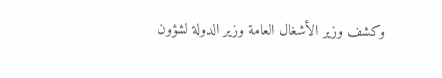وكشف وزير الأشغال العامة وزير الدولة لشؤون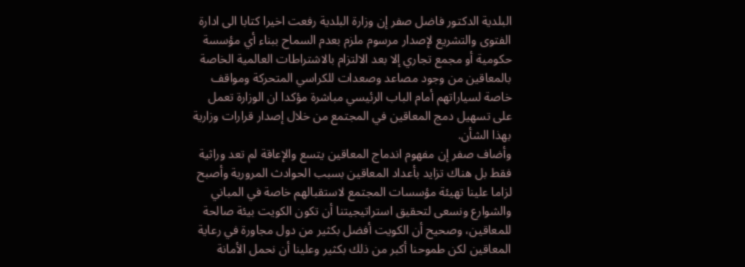البلدية الدكتور فاضل صفر إن وزارة البلدية رفعت اخيرا كتابا الى ادارة الفتوى والتشريع لإصدار مرسوم ملزم بعدم السماح ببناء أي مؤسسة حكومية أو مجمع تجاري إلا بعد الالتزام بالاشتراطات العالمية الخاصة بالمعاقين من وجود مصاعد وصعدات للكراسي المتحركة ومواقف خاصة لسياراتهم أمام الباب الرئيسي مباشرة مؤكدا ان الوزارة تعمل على تسهيل دمج المعاقين في المجتمع من خلال إصدار قرارات وزارية بهذا الشأن.
وأضاف صفر إن مفهوم اندماج المعاقين يتسع والإعاقة لم تعد وراثية فقط بل هناك تزايد بأعداد المعاقين بسبب الحوادث المرورية وأصبح لزاما علينا تهيئة مؤسسات المجتمع لاستقبالهم خاصة في المباني والشوارع ونسعى لتحقيق استراتيجيتنا أن تكون الكويت بيئة صالحة للمعاقين، وصحيح أن الكويت أفضل بكثير من دول مجاورة في رعاية المعاقين لكن طموحنا أكبر من ذلك بكثير وعلينا أن نحمل الأمانة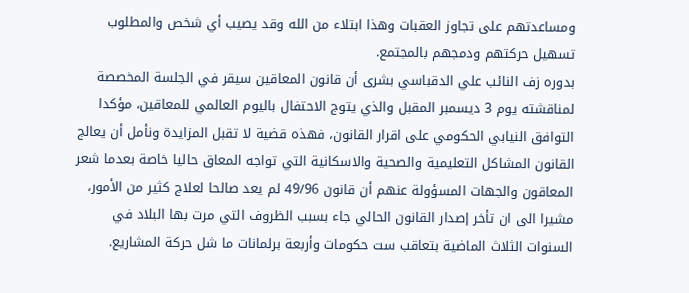ومساعدتهم على تجاوز العقبات وهذا ابتلاء من الله وقد يصيب أي شخص والمطلوب تسهيل حركتهم ودمجهم بالمجتمع.
بدوره زف النائب علي الدقباسي بشرى أن قانون المعاقين سيقر في الجلسة المخصصة لمناقشته يوم 3 ديسمبر المقبل والذي يتوج الاحتفال باليوم العالمي للمعاقين، مؤكدا التوافق النيابي الحكومي على اقرار القانون، فهذه قضية لا تقبل المزايدة ونأمل أن يعالج القانون المشاكل التعليمية والصحية والاسكانية التي تواجه المعاق حاليا خاصة بعدما شعر المعاقون والجهات المسؤولة عنهم أن قانون 49/96 لم يعد صالحا لعلاج كثير من الأمور، مشيرا الى ان تأخر إصدار القانون الحالي جاء بسبب الظروف التي مرت بها البلاد في السنوات الثلاث الماضية بتعاقب ست حكومات وأربعة برلمانات ما شل حركة المشاريع.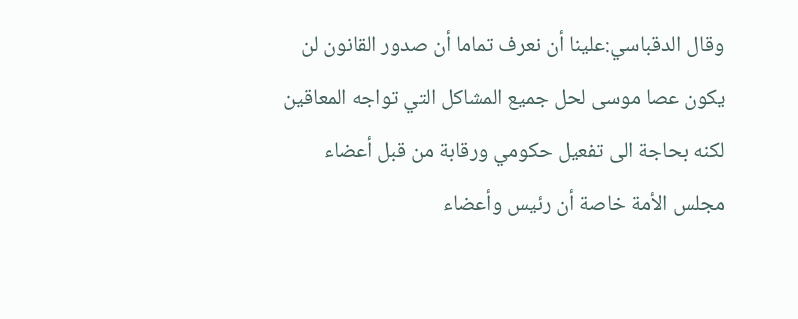وقال الدقباسي:علينا أن نعرف تماما أن صدور القانون لن يكون عصا موسى لحل جميع المشاكل التي تواجه المعاقين لكنه بحاجة الى تفعيل حكومي ورقابة من قبل أعضاء مجلس الأمة خاصة أن رئيس وأعضاء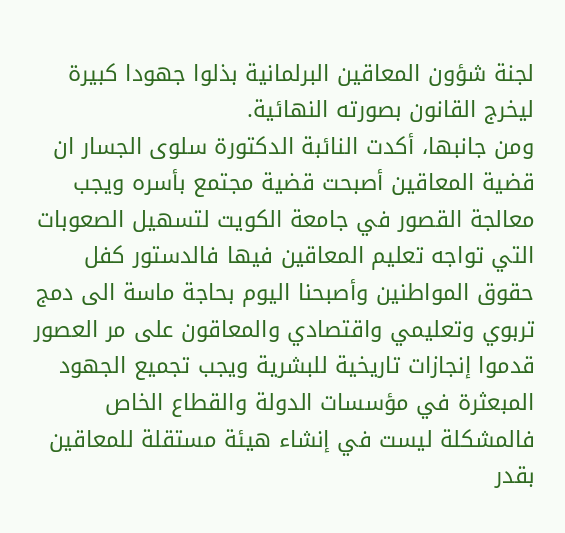لجنة شؤون المعاقين البرلمانية بذلوا جهودا كبيرة ليخرج القانون بصورته النهائية.
ومن جانبها، أكدت النائبة الدكتورة سلوى الجسار ان قضية المعاقين أصبحت قضية مجتمع بأسره ويجب معالجة القصور في جامعة الكويت لتسهيل الصعوبات التي تواجه تعليم المعاقين فيها فالدستور كفل حقوق المواطنين وأصبحنا اليوم بحاجة ماسة الى دمج تربوي وتعليمي واقتصادي والمعاقون على مر العصور قدموا إنجازات تاريخية للبشرية ويجب تجميع الجهود المبعثرة في مؤسسات الدولة والقطاع الخاص فالمشكلة ليست في إنشاء هيئة مستقلة للمعاقين بقدر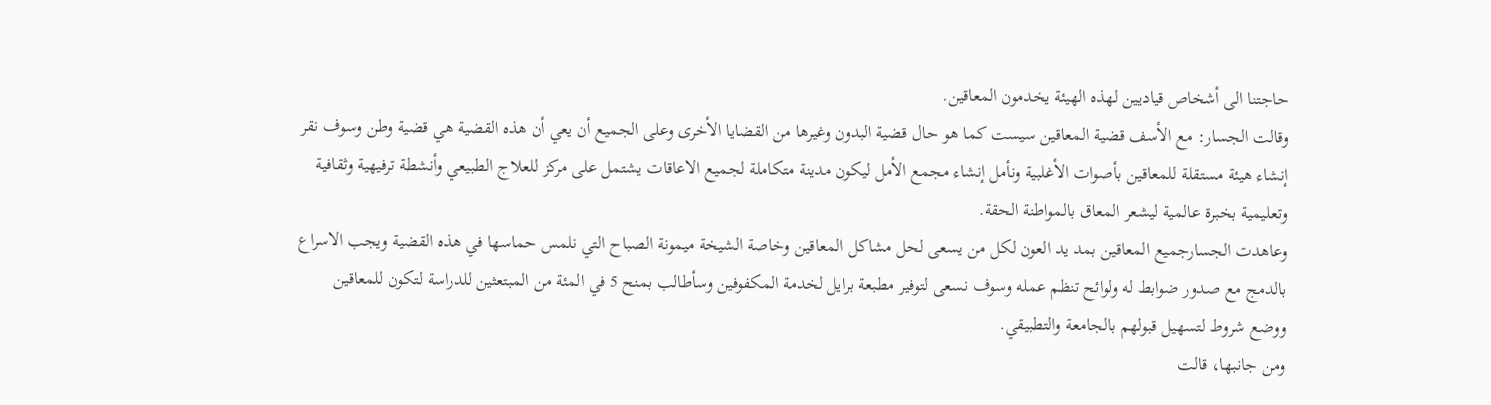حاجتنا الى أشخاص قياديين لهذه الهيئة يخدمون المعاقين.
وقالت الجسار: مع الأسف قضية المعاقين سيست كما هو حال قضية البدون وغيرها من القضايا الأخرى وعلى الجميع أن يعي أن هذه القضية هي قضية وطن وسوف نقر إنشاء هيئة مستقلة للمعاقين بأصوات الأغلبية ونأمل إنشاء مجمع الأمل ليكون مدينة متكاملة لجميع الاعاقات يشتمل على مركز للعلاج الطبيعي وأنشطة ترفيهية وثقافية وتعليمية بخبرة عالمية ليشعر المعاق بالمواطنة الحقة.
وعاهدت الجسارجميع المعاقين بمد يد العون لكل من يسعى لحل مشاكل المعاقين وخاصة الشيخة ميمونة الصباح التي نلمس حماسها في هذه القضية ويجب الاسراع بالدمج مع صدور ضوابط له ولوائح تنظم عمله وسوف نسعى لتوفير مطبعة برايل لخدمة المكفوفين وسأطالب بمنح 5 في المئة من المبتعثين للدراسة لتكون للمعاقين ووضع شروط لتسهيل قبولهم بالجامعة والتطبيقي.
ومن جانبها، قالت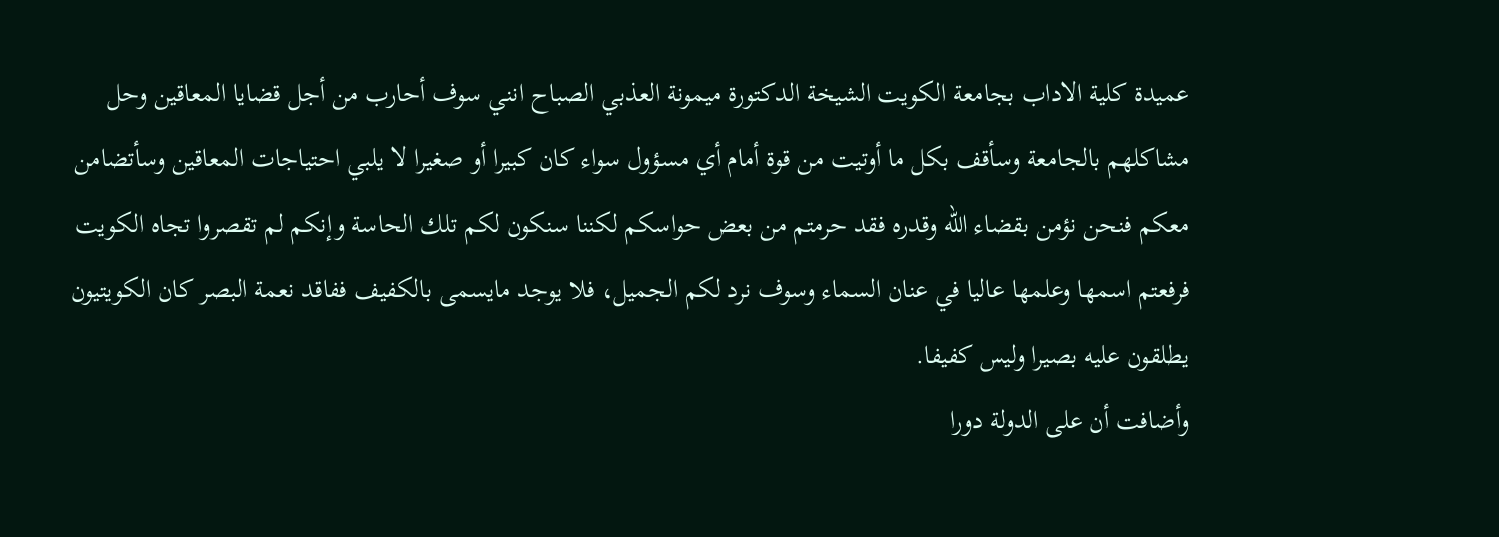عميدة كلية الاداب بجامعة الكويت الشيخة الدكتورة ميمونة العذبي الصباح انني سوف أحارب من أجل قضايا المعاقين وحل مشاكلهم بالجامعة وسأقف بكل ما أوتيت من قوة أمام أي مسؤول سواء كان كبيرا أو صغيرا لا يلبي احتياجات المعاقين وسأتضامن معكم فنحن نؤمن بقضاء الله وقدره فقد حرمتم من بعض حواسكم لكننا سنكون لكم تلك الحاسة وإنكم لم تقصروا تجاه الكويت فرفعتم اسمها وعلمها عاليا في عنان السماء وسوف نرد لكم الجميل، فلا يوجد مايسمى بالكفيف ففاقد نعمة البصر كان الكويتيون يطلقون عليه بصيرا وليس كفيفا.
وأضافت أن على الدولة دورا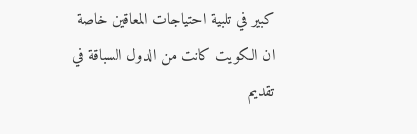كبير في تلبية احتياجات المعاقين خاصة ان الكويت كانت من الدول السباقة في تقديم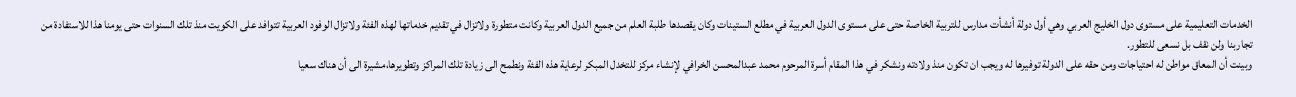الخدمات التعليمية على مستوى دول الخليج العربي وهي أول دولة أنشأت مدارس للتربية الخاصة حتى على مستوى الدول العربية في مطلع الستينات وكان يقصدها طلبة العلم من جميع الدول العربية وكانت متطورة ولاتزال في تقديم خدماتها لهذه الفئة ولاتزال الوفود العربية تتوافد على الكويت منذ تلك السنوات حتى يومنا هذا للاستفادة من تجاربنا ولن نقف بل نسعى للتطور.
وبينت أن المعاق مواطن له احتياجات ومن حقه على الدولة توفيرها له ويجب ان تكون منذ ولادته ونشكر في هذا المقام أسرة المرحوم محمد عبدالمحسن الخرافي لإنشاء مركز للتخدل المبكر لرعاية هذه الفئة ونطمح الى زيادة تلك المراكز وتطويرها،مشيرة الى أن هناك سعيا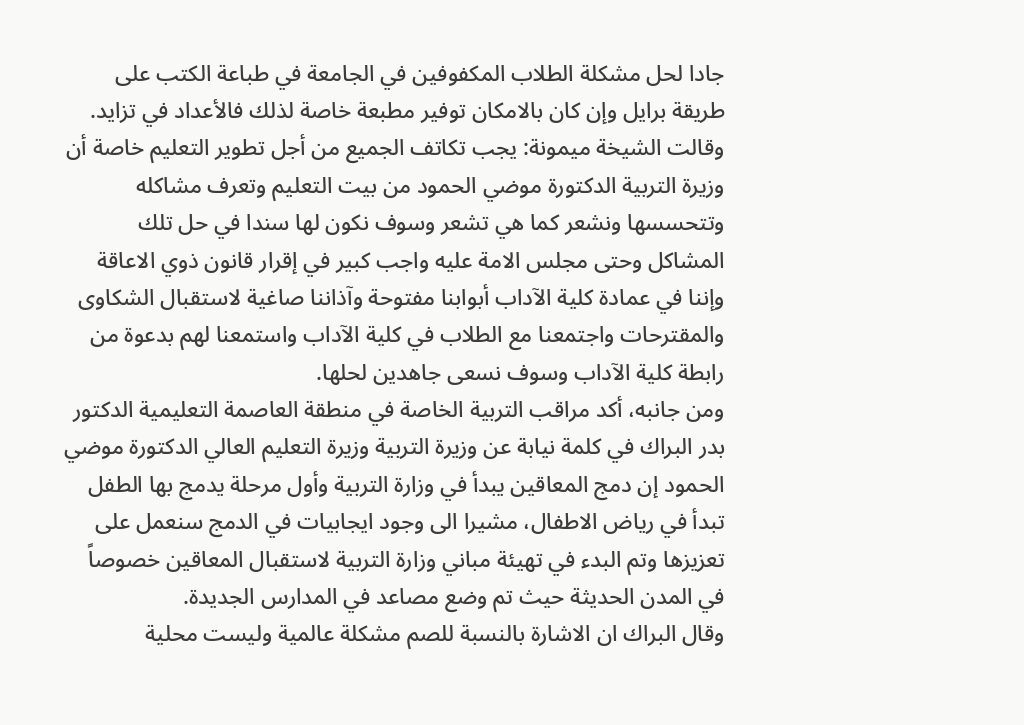جادا لحل مشكلة الطلاب المكفوفين في الجامعة في طباعة الكتب على طريقة برايل وإن كان بالامكان توفير مطبعة خاصة لذلك فالأعداد في تزايد.
وقالت الشيخة ميمونة: يجب تكاتف الجميع من أجل تطوير التعليم خاصة أن وزيرة التربية الدكتورة موضي الحمود من بيت التعليم وتعرف مشاكله وتتحسسها ونشعر كما هي تشعر وسوف نكون لها سندا في حل تلك المشاكل وحتى مجلس الامة عليه واجب كبير في إقرار قانون ذوي الاعاقة وإننا في عمادة كلية الآداب أبوابنا مفتوحة وآذاننا صاغية لاستقبال الشكاوى والمقترحات واجتمعنا مع الطلاب في كلية الآداب واستمعنا لهم بدعوة من رابطة كلية الآداب وسوف نسعى جاهدين لحلها.
ومن جانبه، أكد مراقب التربية الخاصة في منطقة العاصمة التعليمية الدكتور بدر البراك في كلمة نيابة عن وزيرة التربية وزيرة التعليم العالي الدكتورة موضي الحمود إن دمج المعاقين يبدأ في وزارة التربية وأول مرحلة يدمج بها الطفل تبدأ في رياض الاطفال، مشيرا الى وجود ايجابيات في الدمج سنعمل على تعزيزها وتم البدء في تهيئة مباني وزارة التربية لاستقبال المعاقين خصوصاً في المدن الحديثة حيث تم وضع مصاعد في المدارس الجديدة.
وقال البراك ان الاشارة بالنسبة للصم مشكلة عالمية وليست محلية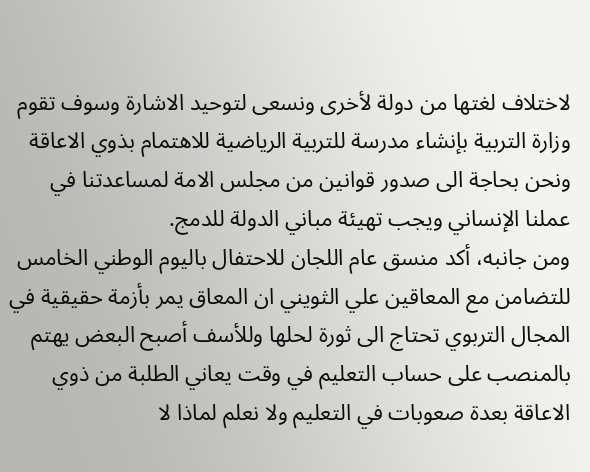لاختلاف لغتها من دولة لأخرى ونسعى لتوحيد الاشارة وسوف تقوم وزارة التربية بإنشاء مدرسة للتربية الرياضية للاهتمام بذوي الاعاقة ونحن بحاجة الى صدور قوانين من مجلس الامة لمساعدتنا في عملنا الإنساني ويجب تهيئة مباني الدولة للدمج.
ومن جانبه، أكد منسق عام اللجان للاحتفال باليوم الوطني الخامس للتضامن مع المعاقين علي الثويني ان المعاق يمر بأزمة حقيقية في المجال التربوي تحتاج الى ثورة لحلها وللأسف أصبح البعض يهتم بالمنصب على حساب التعليم في وقت يعاني الطلبة من ذوي الاعاقة بعدة صعوبات في التعليم ولا نعلم لماذا لا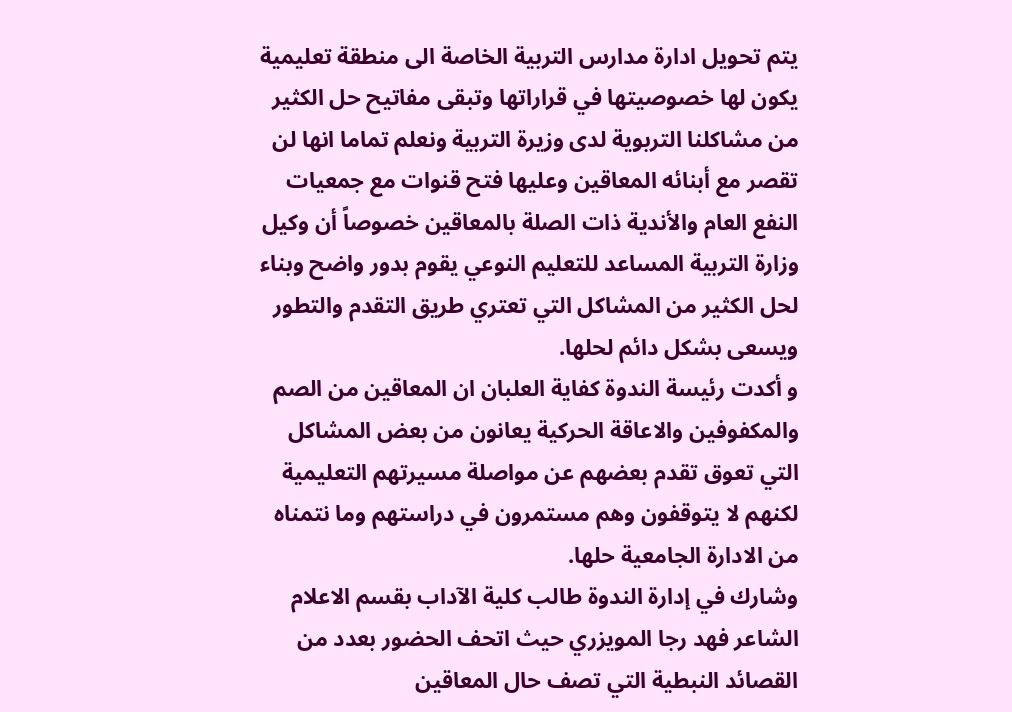يتم تحويل ادارة مدارس التربية الخاصة الى منطقة تعليمية يكون لها خصوصيتها في قراراتها وتبقى مفاتيح حل الكثير من مشاكلنا التربوية لدى وزيرة التربية ونعلم تماما انها لن تقصر مع أبنائه المعاقين وعليها فتح قنوات مع جمعيات النفع العام والأندية ذات الصلة بالمعاقين خصوصاً أن وكيل وزارة التربية المساعد للتعليم النوعي يقوم بدور واضح وبناء لحل الكثير من المشاكل التي تعتري طريق التقدم والتطور ويسعى بشكل دائم لحلها.
و أكدت رئيسة الندوة كفاية العلبان ان المعاقين من الصم والمكفوفين والاعاقة الحركية يعانون من بعض المشاكل التي تعوق تقدم بعضهم عن مواصلة مسيرتهم التعليمية لكنهم لا يتوقفون وهم مستمرون في دراستهم وما نتمناه من الادارة الجامعية حلها.
وشارك في إدارة الندوة طالب كلية الآداب بقسم الاعلام الشاعر فهد رجا المويزري حيث اتحف الحضور بعدد من القصائد النبطية التي تصف حال المعاقين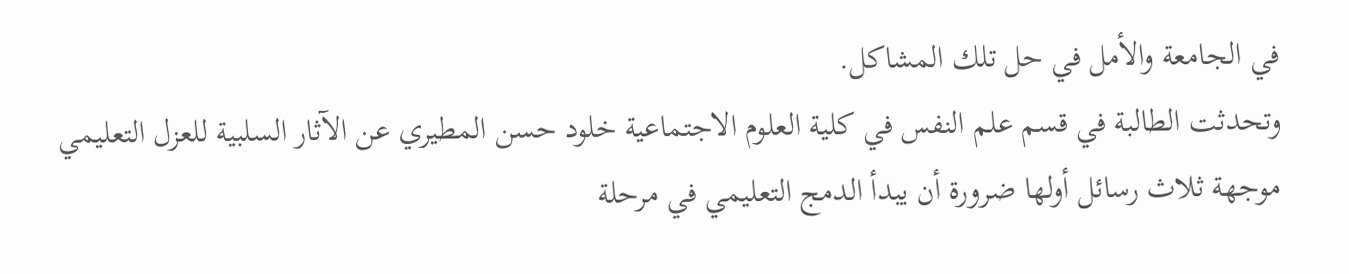في الجامعة والأمل في حل تلك المشاكل.
وتحدثت الطالبة في قسم علم النفس في كلية العلوم الاجتماعية خلود حسن المطيري عن الآثار السلبية للعزل التعليمي موجهة ثلاث رسائل أولها ضرورة أن يبدأ الدمج التعليمي في مرحلة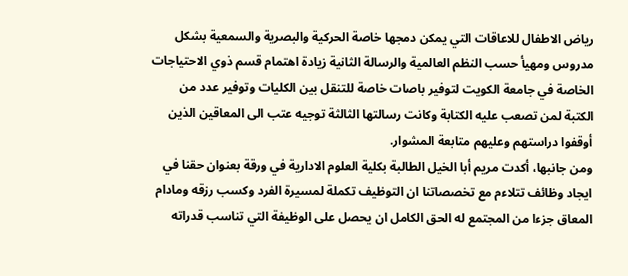رياض الاطفال للاعاقات التي يمكن دمجها خاصة الحركية والبصرية والسمعية بشكل مدروس ومهيأ حسب النظم العالمية والرسالة الثانية زيادة اهتمام قسم ذوي الاحتياجات الخاصة في جامعة الكويت لتوفير باصات خاصة للتنقل بين الكليات وتوفير عدد من الكتبة لمن تصعب عليه الكتابة وكانت رسالتها الثالثة توجيه عتب الى المعاقين الذين أوقفوا دراستهم وعليهم متابعة المشوار.
ومن جانبها، أكدت مريم أبا الخيل الطالبة بكلية العلوم الادارية في ورقة بعنوان حقنا في ايجاد وظائف تتلاءم مع تخصصاتنا ان التوظيف تكملة لمسيرة الفرد وكسب رزقه ومادام المعاق جزءا من المجتمع له الحق الكامل ان يحصل على الوظيفة التي تناسب قدراته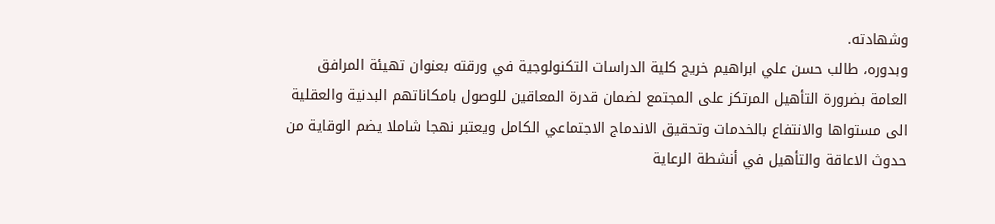وشهادته.
وبدوره، طالب حسن علي ابراهيم خريج كلية الدراسات التكنولوجية في ورقته بعنوان تهيئة المرافق العامة بضرورة التأهيل المرتكز على المجتمع لضمان قدرة المعاقين للوصول بامكاناتهم البدنية والعقلية الى مستواها والانتفاع بالخدمات وتحقيق الاندماج الاجتماعي الكامل ويعتبر نهجا شاملا يضم الوقاية من حدوث الاعاقة والتأهيل في أنشطة الرعاية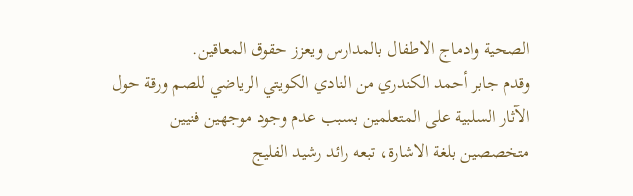الصحية وادماج الاطفال بالمدارس ويعزز حقوق المعاقين.
وقدم جابر أحمد الكندري من النادي الكويتي الرياضي للصم ورقة حول الآثار السلبية على المتعلمين بسبب عدم وجود موجهين فنيين متخصصين بلغة الاشارة، تبعه رائد رشيد الفليج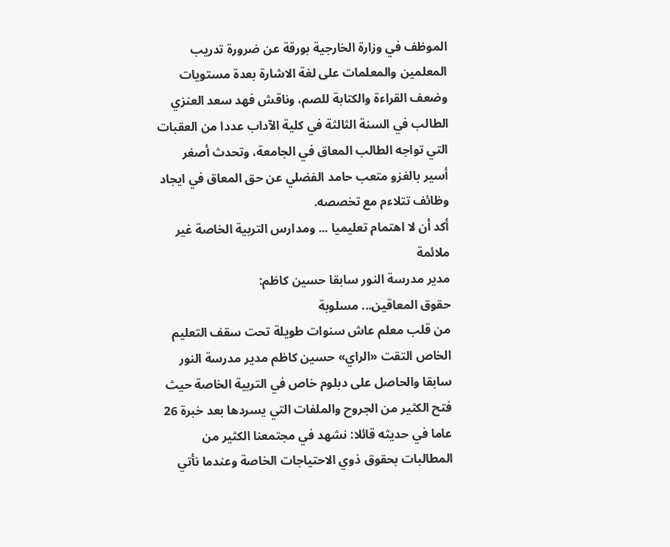الموظف في وزارة الخارجية بورقة عن ضرورة تدريب المعلمين والمعلمات على لغة الاشارة بعدة مستويات وضعف القراءة والكتابة للصم، وناقش فهد سعد العنزي الطالب في السنة الثالثة في كلية الآداب عددا من العقبات التي تواجه الطالب المعاق في الجامعة، وتحدث أصغر أسير بالغزو متعب حامد الفضلي عن حق المعاق في ايجاد وظائف تتلاءم مع تخصصه.
أكد أن لا اهتمام تعليميا ... ومدارس التربية الخاصة غير ملائمة
مدير مدرسة النور سابقا حسين كاظم:
حقوق المعاقين... مسلوبة
من قلب معلم عاش سنوات طويلة تحت سقف التعليم الخاص التقت «الراي» حسين كاظم مدير مدرسة النور سابقا والحاصل على دبلوم خاص في التربية الخاصة حيث فتح الكثير من الجروح والملفات التي يسردها بعد خبرة 26 عاما في حديثه قائلا: نشهد في مجتمعنا الكثير من المطالبات بحقوق ذوي الاحتياجات الخاصة وعندما نأتي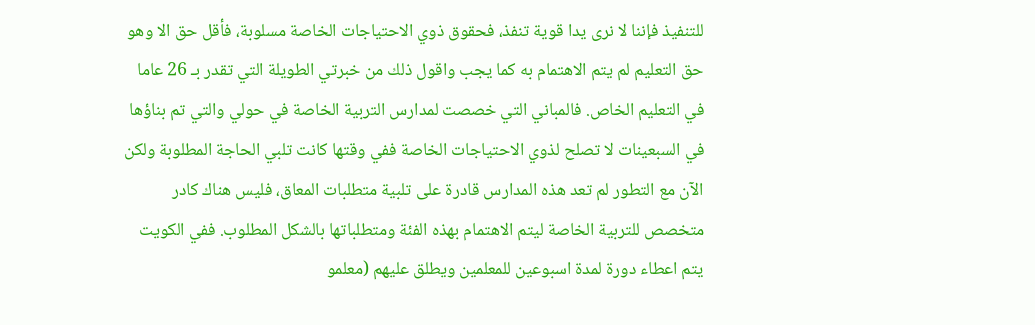للتنفيذ فإننا لا نرى يدا قوية تنفذ، فحقوق ذوي الاحتياجات الخاصة مسلوبة، فأقل حق الا وهو حق التعليم لم يتم الاهتمام به كما يجب واقول ذلك من خبرتي الطويلة التي تقدر بـ 26 عاما في التعليم الخاص. فالمباني التي خصصت لمدارس التربية الخاصة في حولي والتي تم بناؤها في السبعينات لا تصلح لذوي الاحتياجات الخاصة ففي وقتها كانت تلبي الحاجة المطلوبة ولكن الآن مع التطور لم تعد هذه المدارس قادرة على تلبية متطلبات المعاق، فليس هناك كادر متخصص للتربية الخاصة ليتم الاهتمام بهذه الفئة ومتطلباتها بالشكل المطلوب. ففي الكويت يتم اعطاء دورة لمدة اسبوعين للمعلمين ويطلق عليهم (معلمو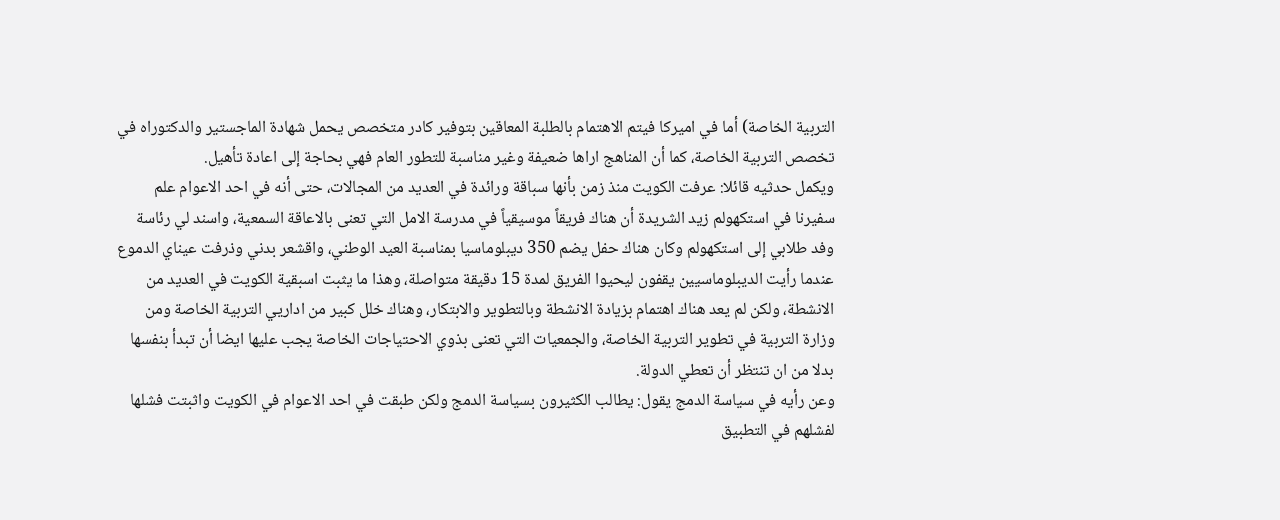التربية الخاصة) أما في اميركا فيتم الاهتمام بالطلبة المعاقين بتوفير كادر متخصص يحمل شهادة الماجستير والدكتوراه في تخصص التربية الخاصة، كما أن المناهج اراها ضعيفة وغير مناسبة للتطور العام فهي بحاجة إلى اعادة تأهيل.
ويكمل حدثيه قائلا: عرفت الكويت منذ زمن بأنها سباقة ورائدة في العديد من المجالات، حتى أنه في احد الاعوام علم سفيرنا في استكهولم زيد الشريدة أن هناك فريقاً موسيقياً في مدرسة الامل التي تعنى بالاعاقة السمعية، واسند لي رئاسة وفد طلابي إلى استكهولم وكان هناك حفل يضم 350 ديبلوماسيا بمناسبة العيد الوطني، واقشعر بدني وذرفت عيناي الدموع عندما رأيت الديبلوماسيين يقفون ليحيوا الفريق لمدة 15 دقيقة متواصلة، وهذا ما يثبت اسبقية الكويت في العديد من الانشطة، ولكن لم يعد هناك اهتمام بزيادة الانشطة وبالتطوير والابتكار، وهناك خلل كبير من اداريي التربية الخاصة ومن وزارة التربية في تطوير التربية الخاصة، والجمعيات التي تعنى بذوي الاحتياجات الخاصة يجب عليها ايضا أن تبدأ بنفسها بدلا من ان تنتظر أن تعطي الدولة.
وعن رأيه في سياسة الدمج يقول: يطالب الكثيرون بسياسة الدمج ولكن طبقت في احد الاعوام في الكويت واثبتت فشلها لفشلهم في التطبيق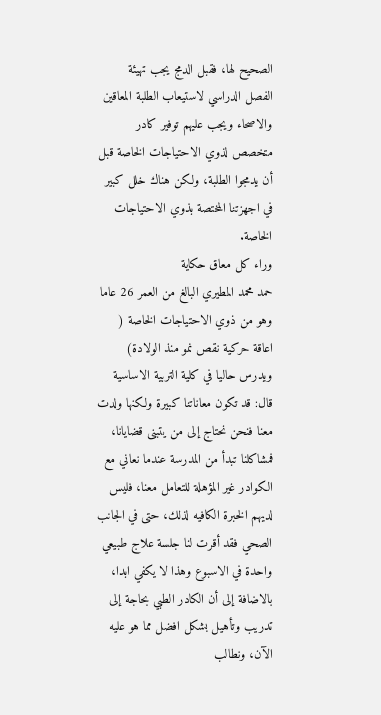الصحيح لها، فقبل الدمج يجب تهيئة الفصل الدراسي لاستيعاب الطلبة المعاقين والاصحاء ويجب عليهم توفير كادر متخصص لذوي الاحتياجات الخاصة قبل أن يدمجوا الطلبة، ولكن هناك خلل كبير في اجهزتنا المختصة بذوي الاحتياجات الخاصة.
وراء كل معاق حكاية
حمد محمد المطيري البالغ من العمر 26 عاما وهو من ذوي الاحتياجات الخاصة ( اعاقة حركية نقص نمو منذ الولادة) ويدرس حاليا في كلية التربية الاساسية قال: قد تكون معاناتنا كبيرة ولكنها ولدت معنا فنحن نحتاج إلى من يتبنى قضايانا، فمشاكلنا تبدأ من المدرسة عندما نعاني مع الكوادر غير المؤهلة للتعامل معنا، فليس لديهم الخبرة الكافيه لذلك، حتى في الجانب الصحي فقد أقرت لنا جلسة علاج طبيعي واحدة في الاسبوع وهذا لا يكفي ابدا، بالاضافة إلى أن الكادر الطبي بحاجة إلى تدريب وتأهيل بشكل افضل مما هو عليه الآن، ونطالب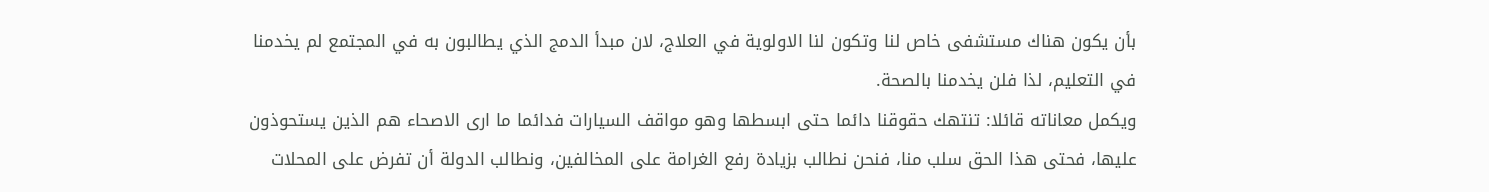بأن يكون هناك مستشفى خاص لنا وتكون لنا الاولوية في العلاج، لان مبدأ الدمج الذي يطالبون به في المجتمع لم يخدمنا في التعليم، لذا فلن يخدمنا بالصحة.
ويكمل معاناته قائلا: تنتهك حقوقنا دائما حتى ابسطها وهو مواقف السيارات فدائما ما ارى الاصحاء هم الذين يستحوذون عليها، فحتى هذا الحق سلب منا، فنحن نطالب بزيادة رفع الغرامة على المخالفين، ونطالب الدولة أن تفرض على المحلات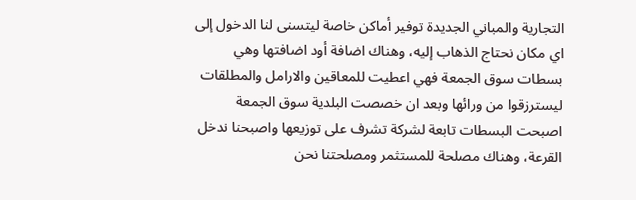التجارية والمباني الجديدة توفير أماكن خاصة ليتسنى لنا الدخول إلى اي مكان نحتاج الذهاب إليه، وهناك اضافة أود اضافتها وهي بسطات سوق الجمعة فهي اعطيت للمعاقين والارامل والمطلقات ليسترزقوا من ورائها وبعد ان خصصت البلدية سوق الجمعة اصبحت البسطات تابعة لشركة تشرف على توزيعها واصبحنا ندخل القرعة، وهناك مصلحة للمستثمر ومصلحتنا نحن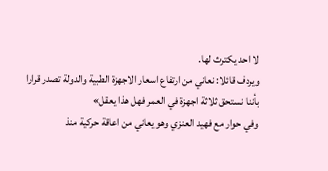لا احد يكترث لها.
ويردف قائلا: نعاني من ارتفاع اسعار الاجهزة الطبية والدولة تصدر قرارا بأننا نستحق ثلاثة اجهزة في العمر فهل هذا يعقل»
وفي حوار مع فهيد العنزي وهو يعاني من اعاقة حركية منذ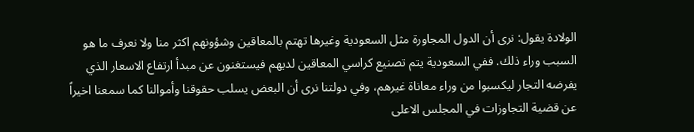الولادة يقول: نرى أن الدول المجاورة مثل السعودية وغيرها تهتم بالمعاقين وشؤونهم اكثر منا ولا نعرف ما هو السبب وراء ذلك. ففي السعودية يتم تصنيع كراسي المعاقين لديهم فيستغنون عن مبدأ ارتفاع الاسعار الذي يفرضه التجار ليكسبوا من وراء معاناة غيرهم، وفي دولتنا نرى أن البعض يسلب حقوقنا وأموالنا كما سمعنا اخيراً عن قضية التجاوزات في المجلس الاعلى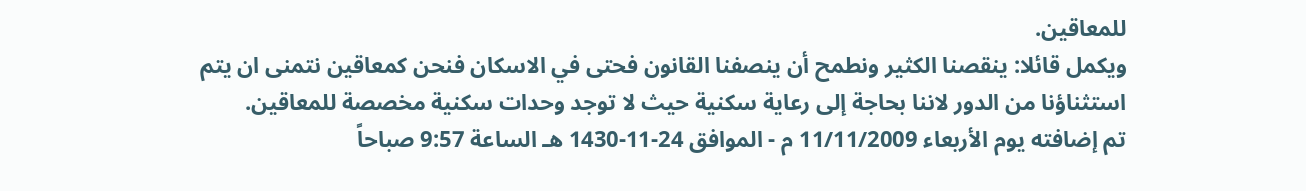للمعاقين.
ويكمل قائلا: ينقصنا الكثير ونطمح أن ينصفنا القانون فحتى في الاسكان فنحن كمعاقين نتمنى ان يتم استثناؤنا من الدور لاننا بحاجة إلى رعاية سكنية حيث لا توجد وحدات سكنية مخصصة للمعاقين.
تم إضافته يوم الأربعاء 11/11/2009 م - الموافق 24-11-1430 هـ الساعة 9:57 صباحاً